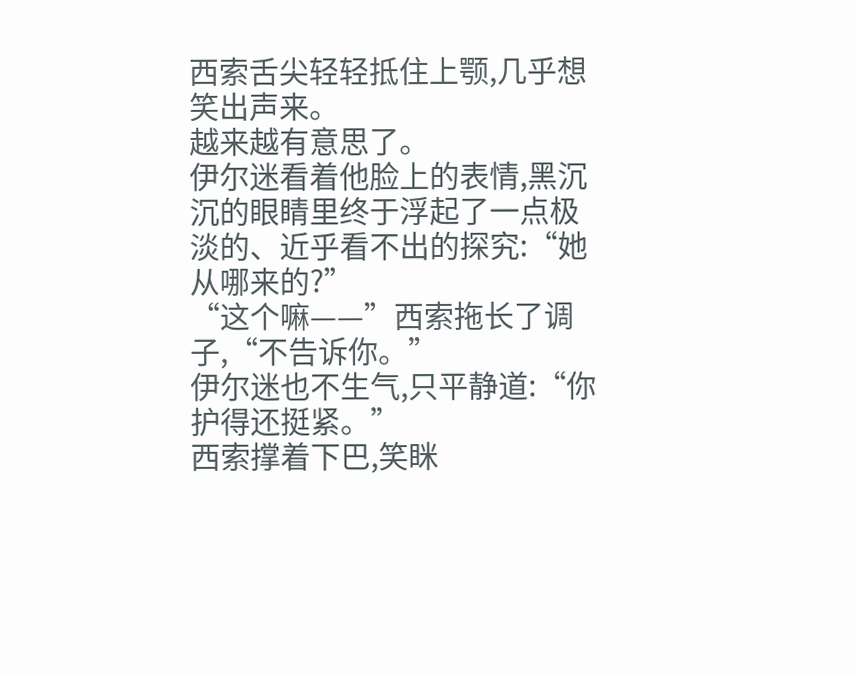西索舌尖轻轻抵住上颚,几乎想笑出声来。
越来越有意思了。
伊尔迷看着他脸上的表情,黑沉沉的眼睛里终于浮起了一点极淡的、近乎看不出的探究:“她从哪来的?”
“这个嘛——”西索拖长了调子,“不告诉你。”
伊尔迷也不生气,只平静道:“你护得还挺紧。”
西索撑着下巴,笑眯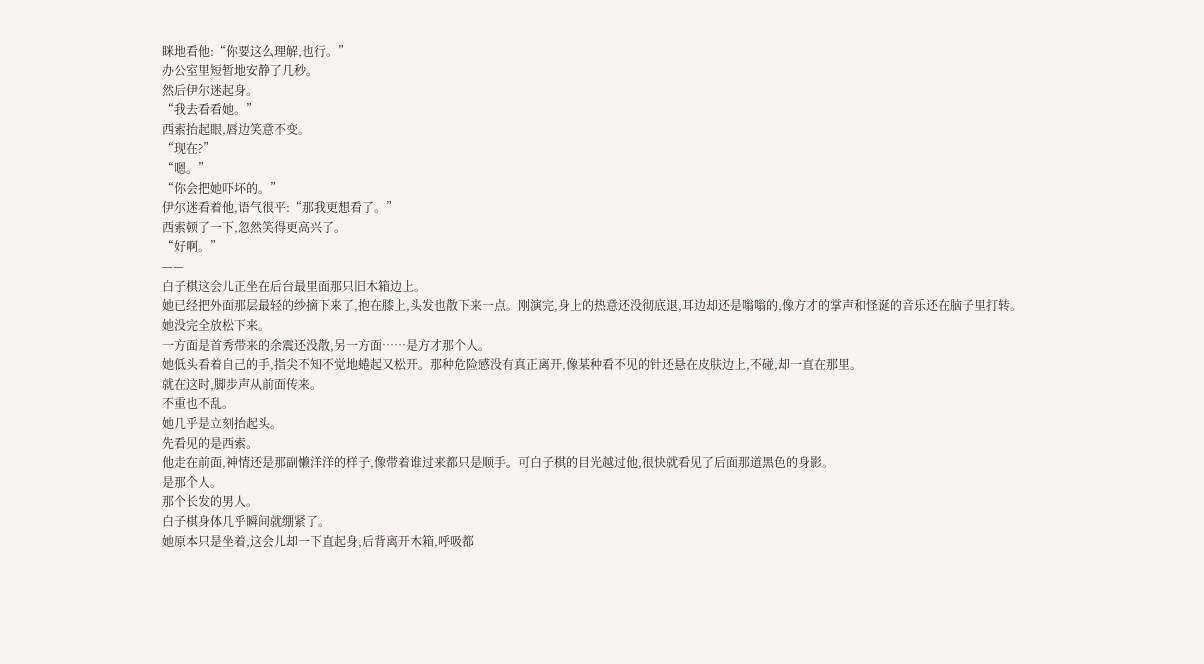眯地看他:“你要这么理解,也行。”
办公室里短暂地安静了几秒。
然后伊尔迷起身。
“我去看看她。”
西索抬起眼,唇边笑意不变。
“现在?”
“嗯。”
“你会把她吓坏的。”
伊尔迷看着他,语气很平:“那我更想看了。”
西索顿了一下,忽然笑得更高兴了。
“好啊。”
——
白子棋这会儿正坐在后台最里面那只旧木箱边上。
她已经把外面那层最轻的纱摘下来了,抱在膝上,头发也散下来一点。刚演完,身上的热意还没彻底退,耳边却还是嗡嗡的,像方才的掌声和怪诞的音乐还在脑子里打转。
她没完全放松下来。
一方面是首秀带来的余震还没散,另一方面……是方才那个人。
她低头看着自己的手,指尖不知不觉地蜷起又松开。那种危险感没有真正离开,像某种看不见的针还悬在皮肤边上,不碰,却一直在那里。
就在这时,脚步声从前面传来。
不重也不乱。
她几乎是立刻抬起头。
先看见的是西索。
他走在前面,神情还是那副懒洋洋的样子,像带着谁过来都只是顺手。可白子棋的目光越过他,很快就看见了后面那道黑色的身影。
是那个人。
那个长发的男人。
白子棋身体几乎瞬间就绷紧了。
她原本只是坐着,这会儿却一下直起身,后背离开木箱,呼吸都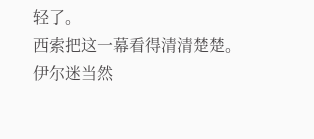轻了。
西索把这一幕看得清清楚楚。
伊尔迷当然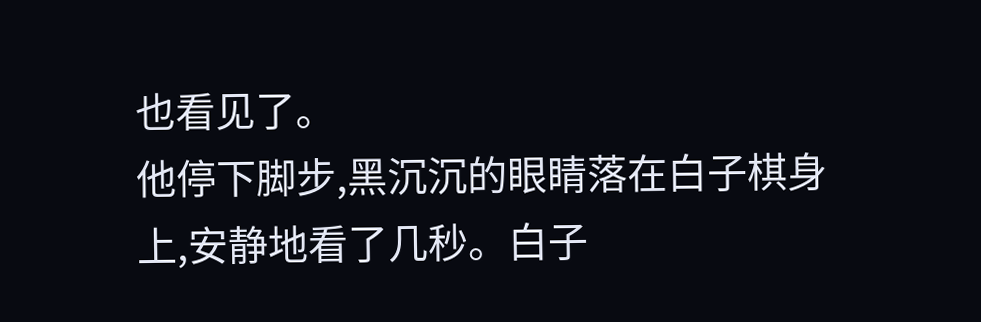也看见了。
他停下脚步,黑沉沉的眼睛落在白子棋身上,安静地看了几秒。白子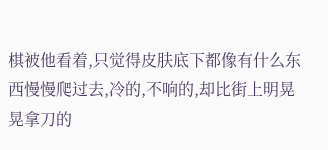棋被他看着,只觉得皮肤底下都像有什么东西慢慢爬过去,冷的,不响的,却比街上明晃晃拿刀的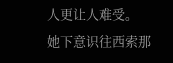人更让人难受。
她下意识往西索那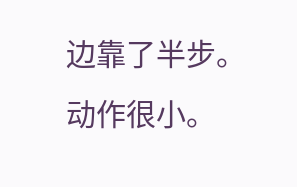边靠了半步。
动作很小。